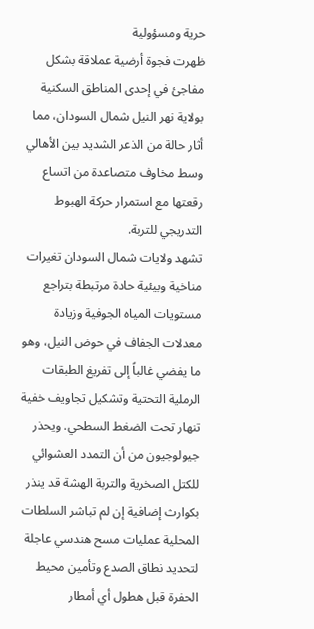حرية ومسؤولية
ظهرت فجوة أرضية عملاقة بشكل مفاجئ في إحدى المناطق السكنية بولاية نهر النيل شمال السودان، مما أثار حالة من الذعر الشديد بين الأهالي وسط مخاوف متصاعدة من اتساع رقعتها مع استمرار حركة الهبوط التدريجي للتربة.
تشهد ولايات شمال السودان تغيرات مناخية وبيئية حادة مرتبطة بتراجع مستويات المياه الجوفية وزيادة معدلات الجفاف في حوض النيل، وهو ما يفضي غالباً إلى تفريغ الطبقات الرملية التحتية وتشكيل تجاويف خفية تنهار تحت الضغط السطحي. ويحذر جيولوجيون من أن التمدد العشوائي للكتل الصخرية والتربة الهشة قد ينذر بكوارث إضافية إن لم تباشر السلطات المحلية عمليات مسح هندسي عاجلة لتحديد نطاق الصدع وتأمين محيط الحفرة قبل هطول أي أمطار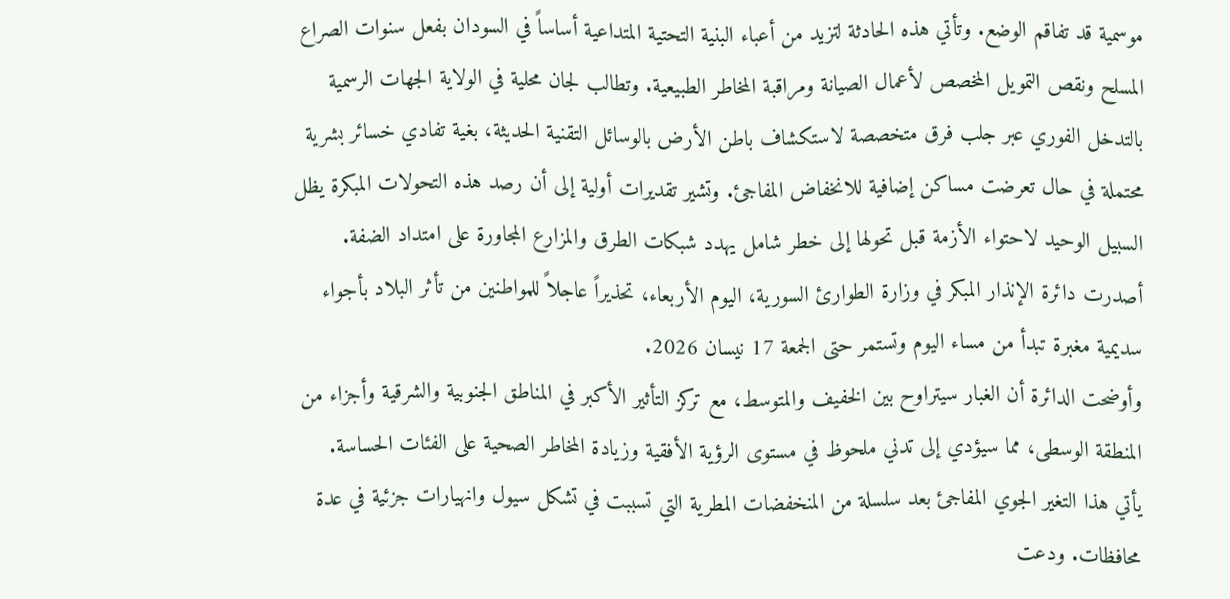موسمية قد تفاقم الوضع. وتأتي هذه الحادثة لتزيد من أعباء البنية التحتية المتداعية أساساً في السودان بفعل سنوات الصراع المسلح ونقص التمويل المخصص لأعمال الصيانة ومراقبة المخاطر الطبيعية. وتطالب لجان محلية في الولاية الجهات الرسمية بالتدخل الفوري عبر جلب فرق متخصصة لاستكشاف باطن الأرض بالوسائل التقنية الحديثة، بغية تفادي خسائر بشرية محتملة في حال تعرضت مساكن إضافية للانخفاض المفاجئ. وتشير تقديرات أولية إلى أن رصد هذه التحولات المبكرة يظل السبيل الوحيد لاحتواء الأزمة قبل تحولها إلى خطر شامل يهدد شبكات الطرق والمزارع المجاورة على امتداد الضفة.
أصدرت دائرة الإنذار المبكر في وزارة الطوارئ السورية، اليوم الأربعاء، تحذيراً عاجلاً للمواطنين من تأثر البلاد بأجواء سديمية مغبرة تبدأ من مساء اليوم وتستمر حتى الجمعة 17 نيسان 2026.
وأوضحت الدائرة أن الغبار سيتراوح بين الخفيف والمتوسط، مع تركز التأثير الأكبر في المناطق الجنوبية والشرقية وأجزاء من المنطقة الوسطى، مما سيؤدي إلى تدني ملحوظ في مستوى الرؤية الأفقية وزيادة المخاطر الصحية على الفئات الحساسة.
يأتي هذا التغير الجوي المفاجئ بعد سلسلة من المنخفضات المطرية التي تسببت في تشكل سيول وانهيارات جزئية في عدة محافظات. ودعت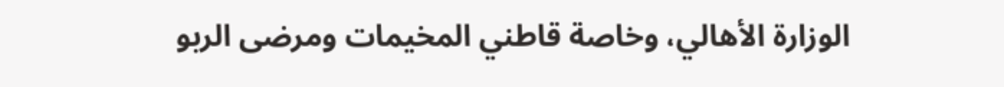الوزارة الأهالي، وخاصة قاطني المخيمات ومرضى الربو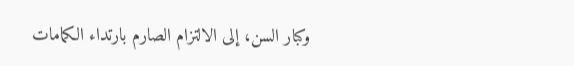وكبار السن، إلى الالتزام الصارم بارتداء الكمامات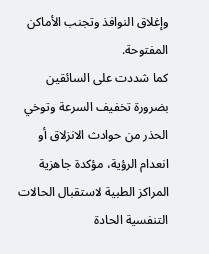وإغلاق النوافذ وتجنب الأماكن المفتوحة.
كما شددت على السائقين بضرورة تخفيف السرعة وتوخي الحذر من حوادث الانزلاق أو انعدام الرؤية، مؤكدة جاهزية المراكز الطبية لاستقبال الحالات التنفسية الحادة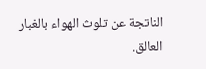الناتجة عن تلوث الهواء بالغبار العالق.